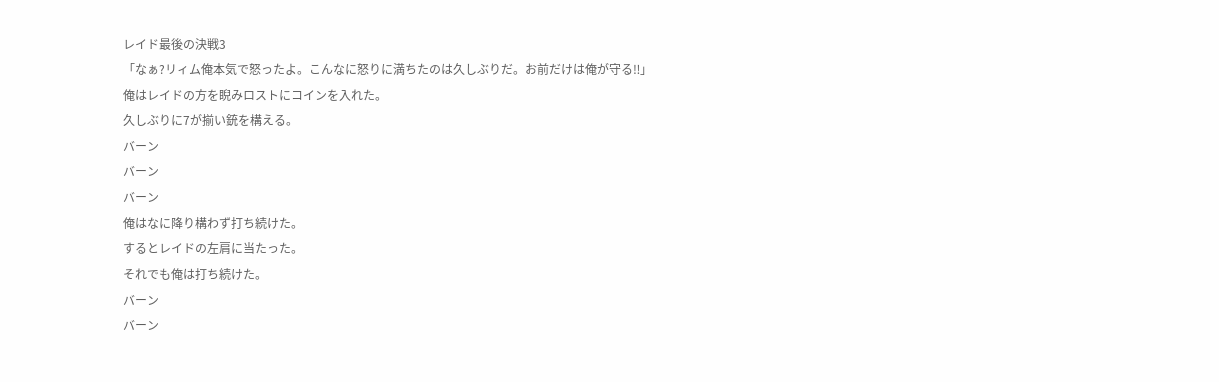レイド最後の決戦3
「なぁ?リィム俺本気で怒ったよ。こんなに怒りに満ちたのは久しぶりだ。お前だけは俺が守る‼」
俺はレイドの方を睨みロストにコインを入れた。
久しぶりに7が揃い銃を構える。
バーン
バーン
バーン
俺はなに降り構わず打ち続けた。
するとレイドの左肩に当たった。
それでも俺は打ち続けた。
バーン
バーン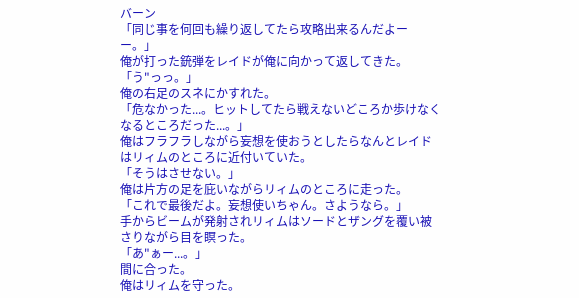バーン
「同じ事を何回も繰り返してたら攻略出来るんだよーー。」
俺が打った銃弾をレイドが俺に向かって返してきた。
「う"っっ。」
俺の右足のスネにかすれた。
「危なかった...。ヒットしてたら戦えないどころか歩けなくなるところだった...。」
俺はフラフラしながら妄想を使おうとしたらなんとレイドはリィムのところに近付いていた。
「そうはさせない。」
俺は片方の足を庇いながらリィムのところに走った。
「これで最後だよ。妄想使いちゃん。さようなら。」
手からビームが発射されリィムはソードとザングを覆い被さりながら目を瞑った。
「あ"ぁー...。」
間に合った。
俺はリィムを守った。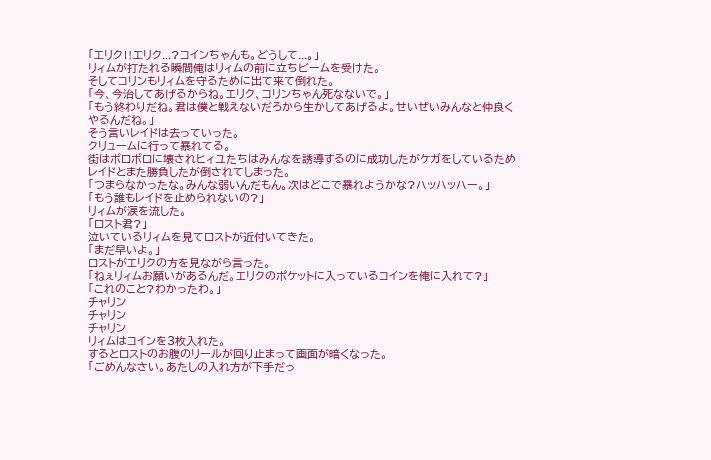「エリク‼エリク...?コインちゃんも。どうして...。」
リィムが打たれる瞬間俺はリィムの前に立ちビームを受けた。
そしてコリンもリィムを守るために出て来て倒れた。
「今、今治してあげるからね。エリク、コリンちゃん死なないで。」
「もう終わりだね。君は僕と戦えないだろから生かしてあげるよ。せいぜいみんなと仲良くやるんだね。」
そう言いレイドは去っていった。
クリュームに行って暴れてる。
街はボロボロに壊されヒィユたちはみんなを誘導するのに成功したがケガをしているためレイドとまた勝負したが倒されてしまった。
「つまらなかったな。みんな弱いんだもん。次はどこで暴れようかな?ハッハッハー。」
「もう誰もレイドを止められないの?」
リィムが涙を流した。
「ロスト君?」
泣いているリィムを見てロストが近付いてきた。
「まだ早いよ。」
ロストがエリクの方を見ながら言った。
「ねぇリィムお願いがあるんだ。エリクのポケットに入っているコインを俺に入れて?」
「これのこと?わかったわ。」
チャリン
チャリン
チャリン
リィムはコインを3枚入れた。
するとロストのお腹のリールが回り止まって画面が暗くなった。
「ごめんなさい。あたしの入れ方が下手だっ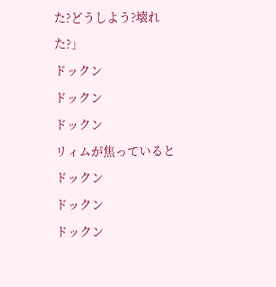た?どうしよう?壊れた?」
ドックン
ドックン
ドックン
リィムが焦っていると
ドックン
ドックン
ドックン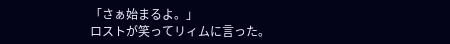「さぁ始まるよ。」
ロストが笑ってリィムに言った。